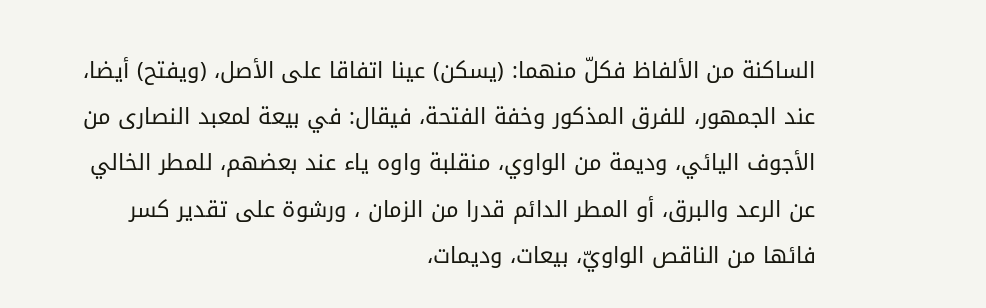الساكنة من الألفاظ فكلّ منهما: (يسكن) عينا اتفاقا على الأصل، (ويفتح) أيضا، عند الجمهور، للفرق المذكور وخفة الفتحة، فيقال: في بيعة لمعبد النصارى من الأجوف اليائي، وديمة من الواوي، منقلبة واوه ياء عند بعضهم، للمطر الخالي عن الرعد والبرق، أو المطر الدائم قدرا من الزمان ، ورشوة على تقدير كسر فائها من الناقص الواويّ، بيعات، وديمات،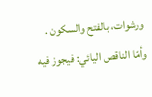ورشوات، بالفتح والسكون .
وأمّا الناقص اليائي: فيجوز فيه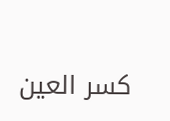كسر العين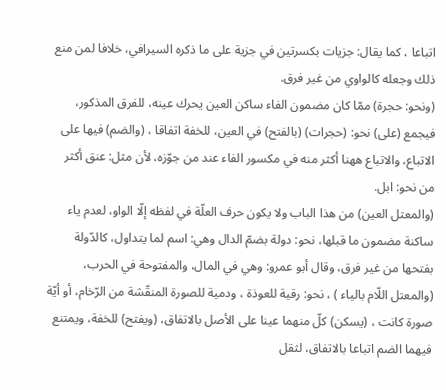اتباعا ، كما يقال: جزيات بكسرتين في جزية على ما ذكره السيرافي، خلافا لمن منع ذلك وجعله كالواوي من غير فرق.
(ونحو: حجرة) ممّا كان مضمون الفاء ساكن العين يحرك عينه، للفرق المذكور، فيجمع (على) نحو: (حجرات) (بالفتح) في العين، للخفة اتفاقا ، (والضم) فيها على الاتباع، والاتباع ههنا أكثر منه في مكسور الفاء عند من جوّزه، لأن مثل: عنق أكثر من نحو: ابل.
(والمعتل العين) من هذا الباب ولا يكون حرف العلّة في لفظه إلّا الواو، لعدم ياء ساكنة مضمون ما قبلها، نحو: دولة بضمّ الدال وهي: اسم لما يتداول، كالدّولة بفتحها من غير فرق، وقال أبو عمرو: وهي في المال، والمفتوحة في الحرب، (والمعتل اللّام بالياء ) ، نحو: رقية للعوذة ، ودمية للصورة المنقّشة من الرّخام، أو أيّة صورة كانت ، (يسكن) كلّ منهما عينا على الأصل بالاتفاق، (ويفتح) للخفة، ويمتنع فيهما الضم اتباعا بالاتفاق، لثقل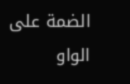الضمة على الواو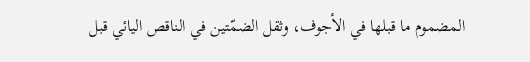المضموم ما قبلها في الأجوف، وثقل الضمّتين في الناقص اليائي قبل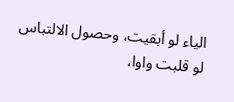الياء لو أبقيت، وحصول الالتباس لو قلبت واوا،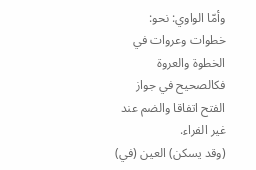وأمّا الواوي: نحو: خطوات وعروات في الخطوة والعروة فكالصحيح في جواز الفتح اتفاقا والضم عند غير الفراء.
(وقد يسكن) العين (في)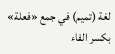لغة (تميم) في جمع «فعلة» بكسر الفاء